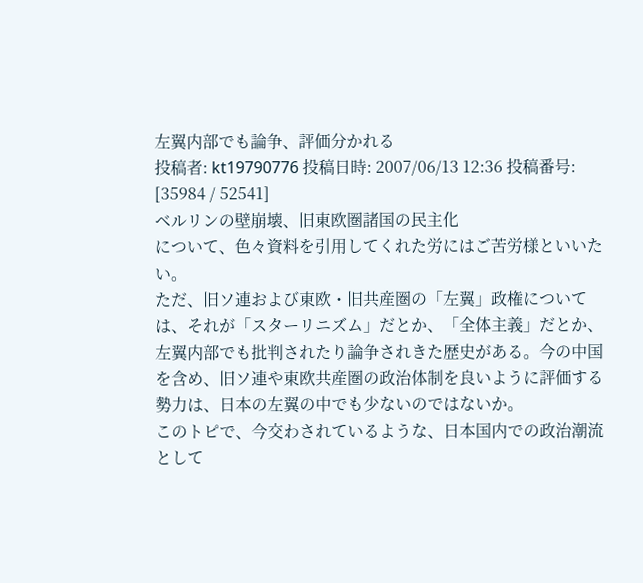左翼内部でも論争、評価分かれる
投稿者: kt19790776 投稿日時: 2007/06/13 12:36 投稿番号: [35984 / 52541]
ベルリンの壁崩壊、旧東欧圏諸国の民主化
について、色々資料を引用してくれた労にはご苦労様といいたい。
ただ、旧ソ連および東欧・旧共産圏の「左翼」政権については、それが「スターリニズム」だとか、「全体主義」だとか、左翼内部でも批判されたり論争されきた歴史がある。今の中国を含め、旧ソ連や東欧共産圏の政治体制を良いように評価する勢力は、日本の左翼の中でも少ないのではないか。
このトピで、今交わされているような、日本国内での政治潮流として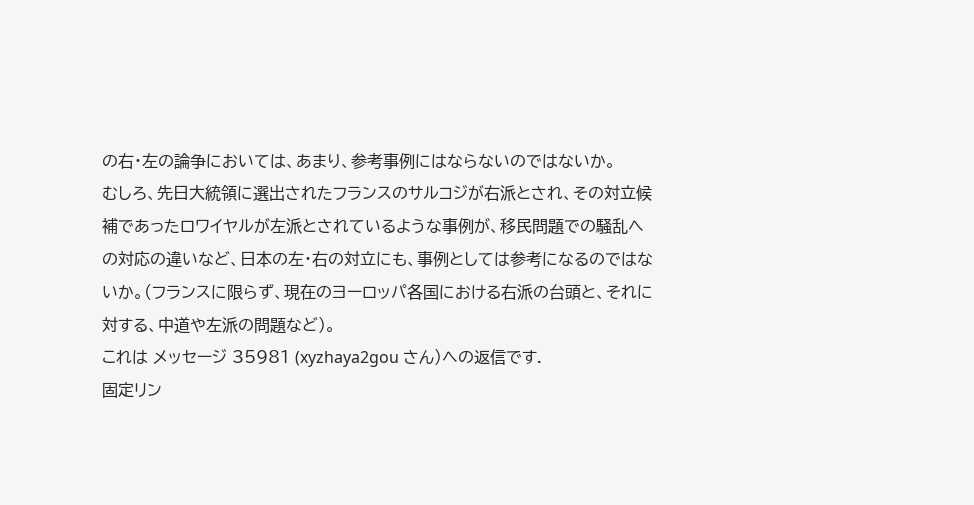の右・左の論争においては、あまり、参考事例にはならないのではないか。
むしろ、先日大統領に選出されたフランスのサルコジが右派とされ、その対立候補であったロワイヤルが左派とされているような事例が、移民問題での騒乱への対応の違いなど、日本の左・右の対立にも、事例としては参考になるのではないか。(フランスに限らず、現在のヨーロッパ各国における右派の台頭と、それに対する、中道や左派の問題など)。
これは メッセージ 35981 (xyzhaya2gou さん)への返信です.
固定リン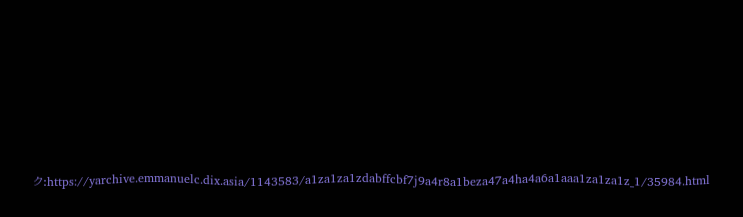ク:https://yarchive.emmanuelc.dix.asia/1143583/a1za1za1zdabffcbf7j9a4r8a1beza47a4ha4a6a1aaa1za1za1z_1/35984.html